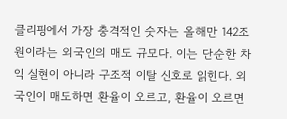클리핑에서 가장 충격적인 숫자는 올해만 142조 원이라는 외국인의 매도 규모다. 이는 단순한 차익 실현이 아니라 구조적 이탈 신호로 읽힌다. 외국인이 매도하면 환율이 오르고, 환율이 오르면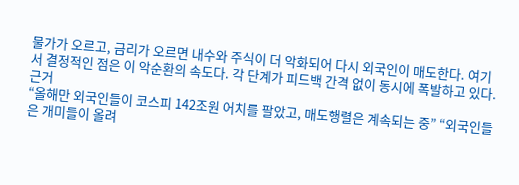물가가 오르고, 금리가 오르면 내수와 주식이 더 악화되어 다시 외국인이 매도한다. 여기서 결정적인 점은 이 악순환의 속도다. 각 단계가 피드백 간격 없이 동시에 폭발하고 있다.
근거
“올해만 외국인들이 코스피 142조원 어치를 팔았고, 매도행렬은 계속되는 중” “외국인들은 개미들이 올려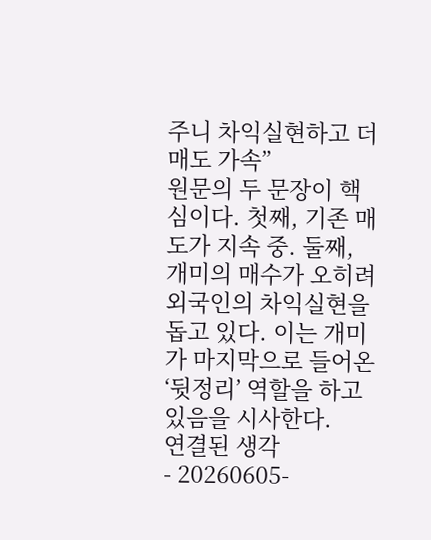주니 차익실현하고 더 매도 가속”
원문의 두 문장이 핵심이다. 첫째, 기존 매도가 지속 중. 둘째, 개미의 매수가 오히려 외국인의 차익실현을 돕고 있다. 이는 개미가 마지막으로 들어온 ‘뒷정리’ 역할을 하고 있음을 시사한다.
연결된 생각
- 20260605-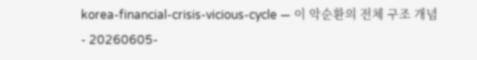korea-financial-crisis-vicious-cycle — 이 악순환의 전체 구조 개념
- 20260605-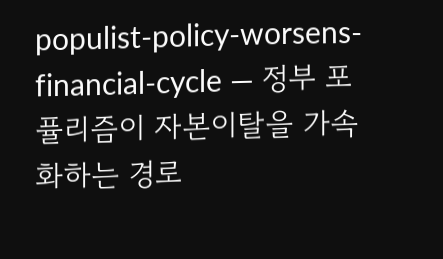populist-policy-worsens-financial-cycle — 정부 포퓰리즘이 자본이탈을 가속화하는 경로